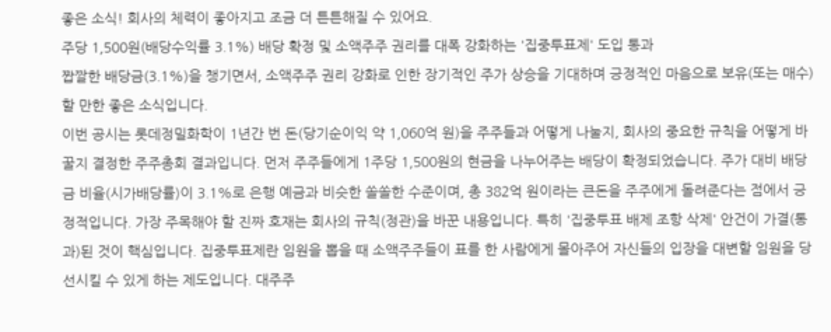좋은 소식! 회사의 체력이 좋아지고 조금 더 튼튼해질 수 있어요.
주당 1,500원(배당수익률 3.1%) 배당 확정 및 소액주주 권리를 대폭 강화하는 '집중투표제' 도입 통과
짭짤한 배당금(3.1%)을 챙기면서, 소액주주 권리 강화로 인한 장기적인 주가 상승을 기대하며 긍정적인 마음으로 보유(또는 매수)할 만한 좋은 소식입니다.
이번 공시는 롯데정밀화학이 1년간 번 돈(당기순이익 약 1,060억 원)을 주주들과 어떻게 나눌지, 회사의 중요한 규칙을 어떻게 바꿀지 결정한 주주총회 결과입니다. 먼저 주주들에게 1주당 1,500원의 현금을 나누어주는 배당이 확정되었습니다. 주가 대비 배당금 비율(시가배당률)이 3.1%로 은행 예금과 비슷한 쏠쏠한 수준이며, 총 382억 원이라는 큰돈을 주주에게 돌려준다는 점에서 긍정적입니다. 가장 주목해야 할 진짜 호재는 회사의 규칙(정관)을 바꾼 내용입니다. 특히 '집중투표 배제 조항 삭제' 안건이 가결(통과)된 것이 핵심입니다. 집중투표제란 임원을 뽑을 때 소액주주들이 표를 한 사람에게 몰아주어 자신들의 입장을 대변할 임원을 당선시킬 수 있게 하는 제도입니다. 대주주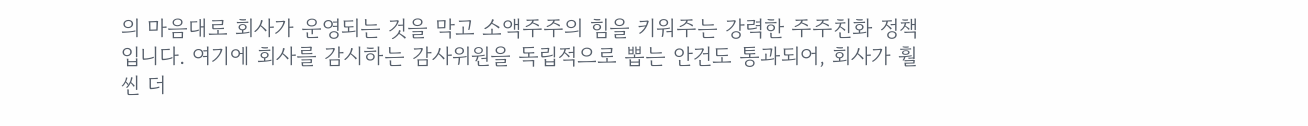의 마음대로 회사가 운영되는 것을 막고 소액주주의 힘을 키워주는 강력한 주주친화 정책입니다. 여기에 회사를 감시하는 감사위원을 독립적으로 뽑는 안건도 통과되어, 회사가 훨씬 더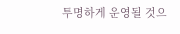투명하게 운영될 것으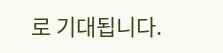로 기대됩니다.